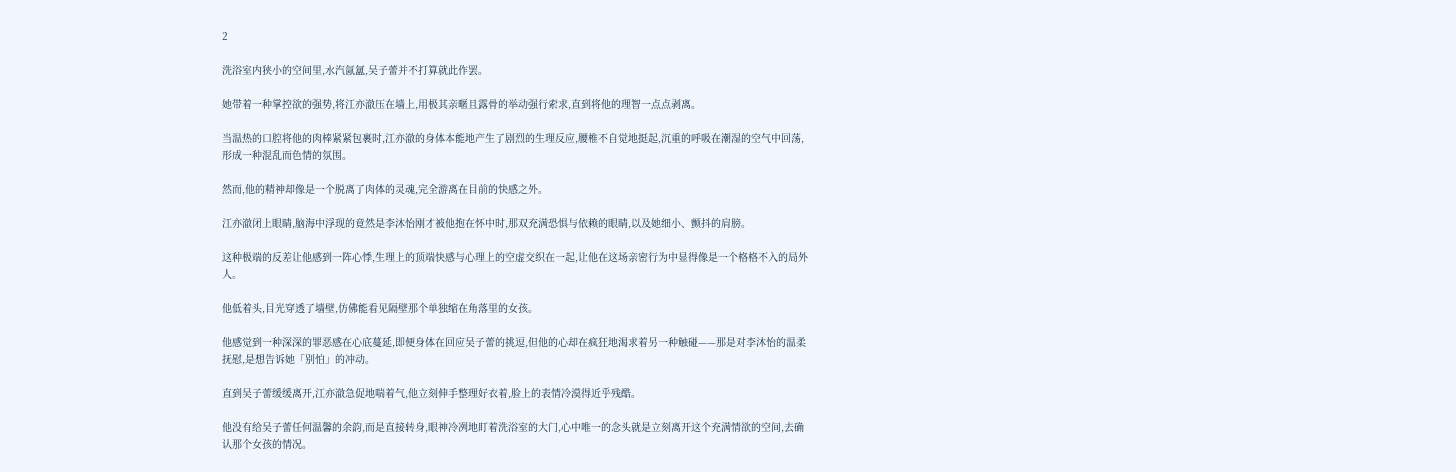2

洗浴室内狭小的空间里,水汽氤氲,吴子蕾并不打算就此作罢。

她带着一种掌控欲的强势,将江亦澈压在墙上,用极其亲暱且露骨的举动强行索求,直到将他的理智一点点剥离。

当温热的口腔将他的肉棒紧紧包裹时,江亦澈的身体本能地产生了剧烈的生理反应,腰椎不自觉地挺起,沉重的呼吸在潮湿的空气中回荡,形成一种混乱而色情的氛围。

然而,他的精神却像是一个脱离了肉体的灵魂,完全游离在目前的快感之外。

江亦澈闭上眼睛,脑海中浮现的竟然是李沐怡刚才被他抱在怀中时,那双充满恐惧与依赖的眼睛,以及她细小、颤抖的肩膀。

这种极端的反差让他感到一阵心悸,生理上的顶端快感与心理上的空虚交织在一起,让他在这场亲密行为中显得像是一个格格不入的局外人。

他低着头,目光穿透了墙壁,仿佛能看见隔壁那个单独缩在角落里的女孩。

他感觉到一种深深的罪恶感在心底蔓延,即便身体在回应吴子蕾的挑逗,但他的心却在疯狂地渴求着另一种触碰——那是对李沐怡的温柔抚慰,是想告诉她「别怕」的冲动。

直到吴子蕾缓缓离开,江亦澈急促地喘着气,他立刻伸手整理好衣着,脸上的表情冷漠得近乎残酷。

他没有给吴子蕾任何温馨的余韵,而是直接转身,眼神冷冽地盯着洗浴室的大门,心中唯一的念头就是立刻离开这个充满情欲的空间,去确认那个女孩的情况。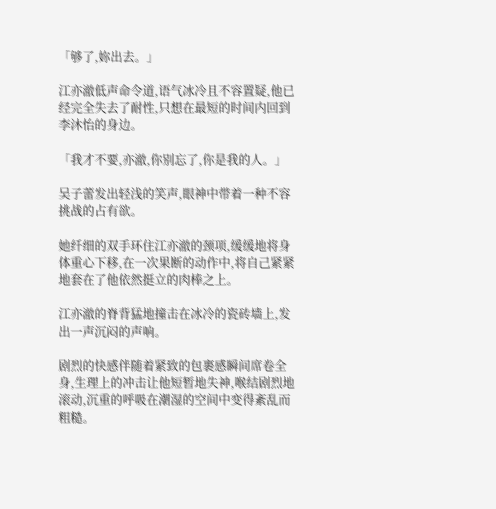「够了,妳出去。」

江亦澈低声命令道,语气冰冷且不容置疑,他已经完全失去了耐性,只想在最短的时间内回到李沐怡的身边。

「我才不要,亦澈,你别忘了,你是我的人。」

吴子蕾发出轻浅的笑声,眼神中带着一种不容挑战的占有欲。

她纤细的双手环住江亦澈的颈项,缓缓地将身体重心下移,在一次果断的动作中,将自己紧紧地套在了他依然挺立的肉棒之上。

江亦澈的脊背猛地撞击在冰冷的瓷砖墙上,发出一声沉闷的声响。

剧烈的快感伴随着紧致的包裹感瞬间席卷全身,生理上的冲击让他短暂地失神,喉结剧烈地滚动,沉重的呼吸在潮湿的空间中变得紊乱而粗糙。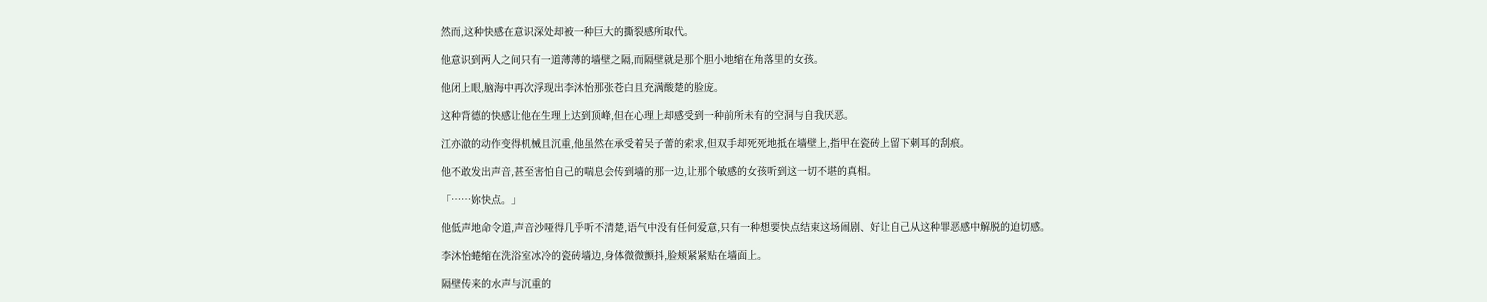然而,这种快感在意识深处却被一种巨大的撕裂感所取代。

他意识到两人之间只有一道薄薄的墙壁之隔,而隔壁就是那个胆小地缩在角落里的女孩。

他闭上眼,脑海中再次浮现出李沐怡那张苍白且充满酸楚的脸庞。

这种背德的快感让他在生理上达到顶峰,但在心理上却感受到一种前所未有的空洞与自我厌恶。

江亦澈的动作变得机械且沉重,他虽然在承受着吴子蕾的索求,但双手却死死地抵在墙壁上,指甲在瓷砖上留下刺耳的刮痕。

他不敢发出声音,甚至害怕自己的喘息会传到墙的那一边,让那个敏感的女孩听到这一切不堪的真相。

「……妳快点。」

他低声地命令道,声音沙哑得几乎听不清楚,语气中没有任何爱意,只有一种想要快点结束这场闹剧、好让自己从这种罪恶感中解脱的迫切感。

李沐怡蜷缩在洗浴室冰冷的瓷砖墙边,身体微微颤抖,脸颊紧紧贴在墙面上。

隔壁传来的水声与沉重的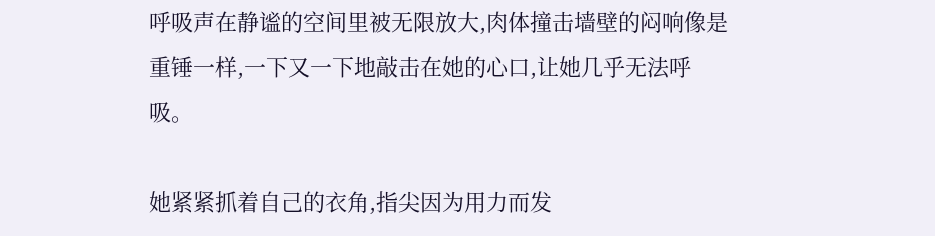呼吸声在静谧的空间里被无限放大,肉体撞击墙壁的闷响像是重锤一样,一下又一下地敲击在她的心口,让她几乎无法呼吸。

她紧紧抓着自己的衣角,指尖因为用力而发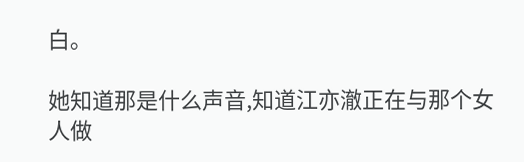白。

她知道那是什么声音,知道江亦澈正在与那个女人做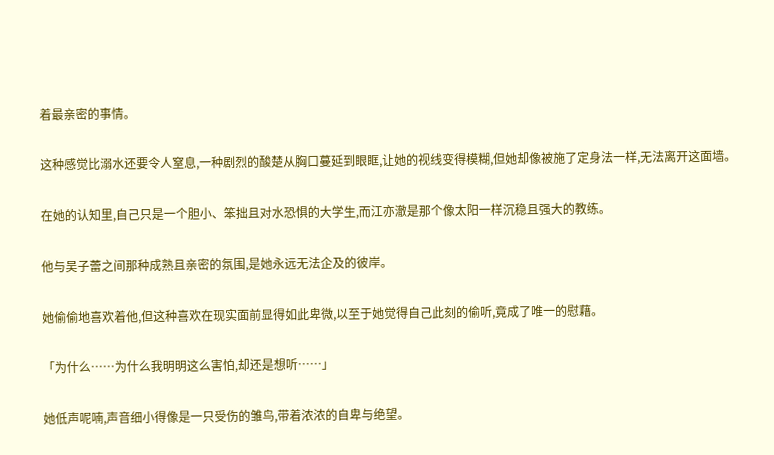着最亲密的事情。

这种感觉比溺水还要令人窒息,一种剧烈的酸楚从胸口蔓延到眼眶,让她的视线变得模糊,但她却像被施了定身法一样,无法离开这面墙。

在她的认知里,自己只是一个胆小、笨拙且对水恐惧的大学生,而江亦澈是那个像太阳一样沉稳且强大的教练。

他与吴子蕾之间那种成熟且亲密的氛围,是她永远无法企及的彼岸。

她偷偷地喜欢着他,但这种喜欢在现实面前显得如此卑微,以至于她觉得自己此刻的偷听,竟成了唯一的慰藉。

「为什么……为什么我明明这么害怕,却还是想听……」

她低声呢喃,声音细小得像是一只受伤的雏鸟,带着浓浓的自卑与绝望。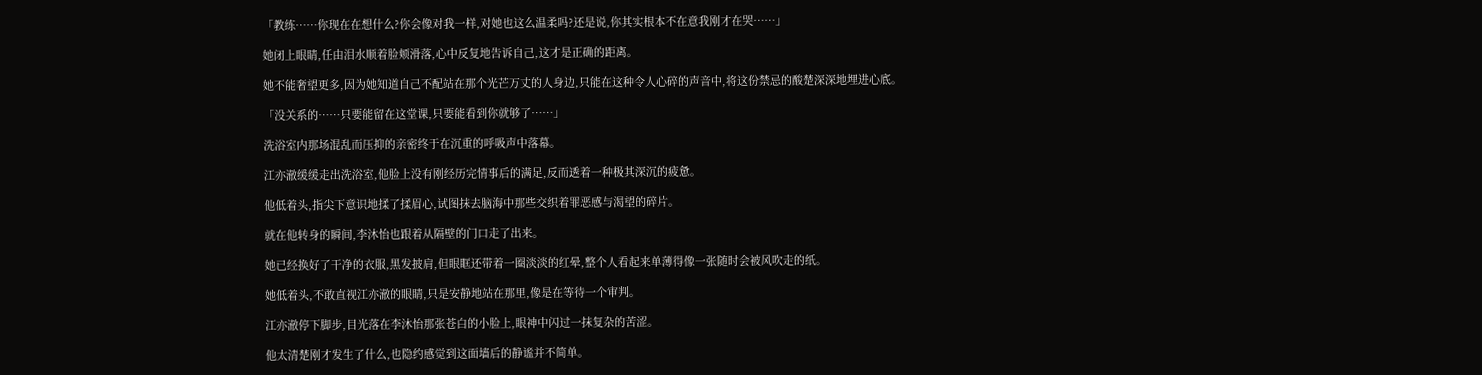「教练……你现在在想什么?你会像对我一样,对她也这么温柔吗?还是说,你其实根本不在意我刚才在哭……」

她闭上眼睛,任由泪水顺着脸颊滑落,心中反复地告诉自己,这才是正确的距离。

她不能奢望更多,因为她知道自己不配站在那个光芒万丈的人身边,只能在这种令人心碎的声音中,将这份禁忌的酸楚深深地埋进心底。

「没关系的……只要能留在这堂课,只要能看到你就够了……」

洗浴室内那场混乱而压抑的亲密终于在沉重的呼吸声中落幕。

江亦澈缓缓走出洗浴室,他脸上没有刚经历完情事后的满足,反而透着一种极其深沉的疲惫。

他低着头,指尖下意识地揉了揉眉心,试图抹去脑海中那些交织着罪恶感与渴望的碎片。

就在他转身的瞬间,李沐怡也跟着从隔壁的门口走了出来。

她已经换好了干净的衣服,黑发披肩,但眼眶还带着一圈淡淡的红晕,整个人看起来单薄得像一张随时会被风吹走的纸。

她低着头,不敢直视江亦澈的眼睛,只是安静地站在那里,像是在等待一个审判。

江亦澈停下脚步,目光落在李沐怡那张苍白的小脸上,眼神中闪过一抹复杂的苦涩。

他太清楚刚才发生了什么,也隐约感觉到这面墙后的静谧并不简单。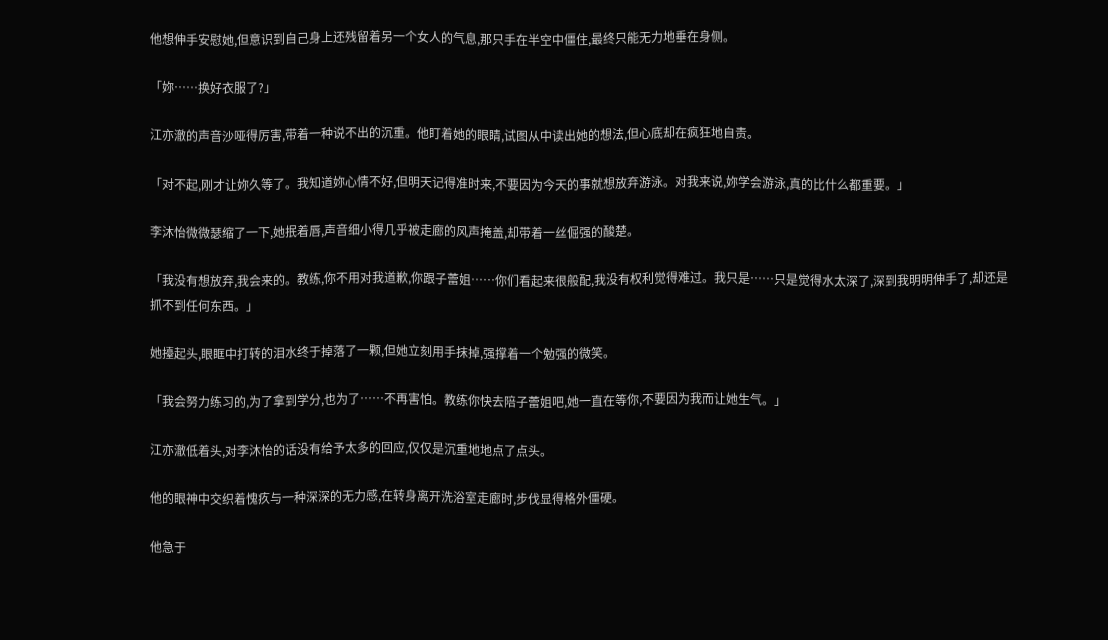他想伸手安慰她,但意识到自己身上还残留着另一个女人的气息,那只手在半空中僵住,最终只能无力地垂在身侧。

「妳……换好衣服了?」

江亦澈的声音沙哑得厉害,带着一种说不出的沉重。他盯着她的眼睛,试图从中读出她的想法,但心底却在疯狂地自责。

「对不起,刚才让妳久等了。我知道妳心情不好,但明天记得准时来,不要因为今天的事就想放弃游泳。对我来说,妳学会游泳,真的比什么都重要。」

李沐怡微微瑟缩了一下,她抿着唇,声音细小得几乎被走廊的风声掩盖,却带着一丝倔强的酸楚。

「我没有想放弃,我会来的。教练,你不用对我道歉,你跟子蕾姐……你们看起来很般配,我没有权利觉得难过。我只是……只是觉得水太深了,深到我明明伸手了,却还是抓不到任何东西。」

她擡起头,眼眶中打转的泪水终于掉落了一颗,但她立刻用手抹掉,强撑着一个勉强的微笑。

「我会努力练习的,为了拿到学分,也为了……不再害怕。教练你快去陪子蕾姐吧,她一直在等你,不要因为我而让她生气。」

江亦澈低着头,对李沐怡的话没有给予太多的回应,仅仅是沉重地地点了点头。

他的眼神中交织着愧疚与一种深深的无力感,在转身离开洗浴室走廊时,步伐显得格外僵硬。

他急于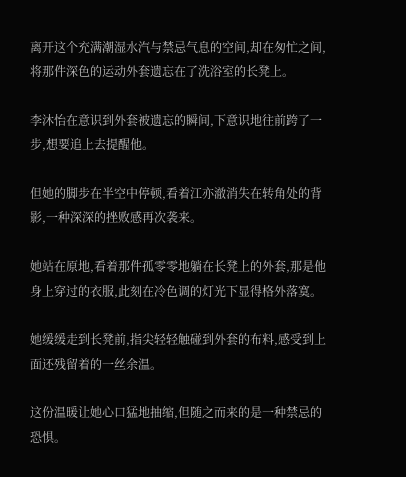离开这个充满潮湿水汽与禁忌气息的空间,却在匆忙之间,将那件深色的运动外套遗忘在了洗浴室的长凳上。

李沐怡在意识到外套被遗忘的瞬间,下意识地往前跨了一步,想要追上去提醒他。

但她的脚步在半空中停顿,看着江亦澈消失在转角处的背影,一种深深的挫败感再次袭来。

她站在原地,看着那件孤零零地躺在长凳上的外套,那是他身上穿过的衣服,此刻在冷色调的灯光下显得格外落寞。

她缓缓走到长凳前,指尖轻轻触碰到外套的布料,感受到上面还残留着的一丝余温。

这份温暖让她心口猛地抽缩,但随之而来的是一种禁忌的恐惧。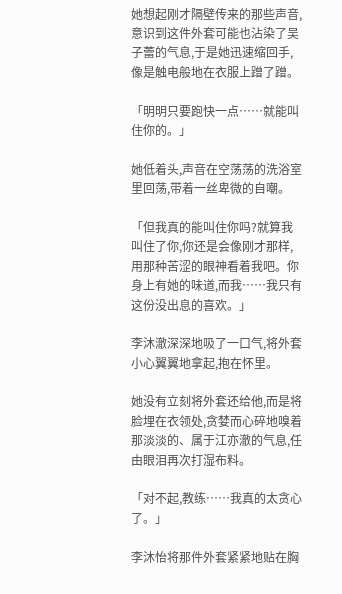她想起刚才隔壁传来的那些声音,意识到这件外套可能也沾染了吴子蕾的气息,于是她迅速缩回手,像是触电般地在衣服上蹭了蹭。

「明明只要跑快一点……就能叫住你的。」

她低着头,声音在空荡荡的洗浴室里回荡,带着一丝卑微的自嘲。

「但我真的能叫住你吗?就算我叫住了你,你还是会像刚才那样,用那种苦涩的眼神看着我吧。你身上有她的味道,而我……我只有这份没出息的喜欢。」

李沐澈深深地吸了一口气,将外套小心翼翼地拿起,抱在怀里。

她没有立刻将外套还给他,而是将脸埋在衣领处,贪婪而心碎地嗅着那淡淡的、属于江亦澈的气息,任由眼泪再次打湿布料。

「对不起,教练……我真的太贪心了。」

李沐怡将那件外套紧紧地贴在胸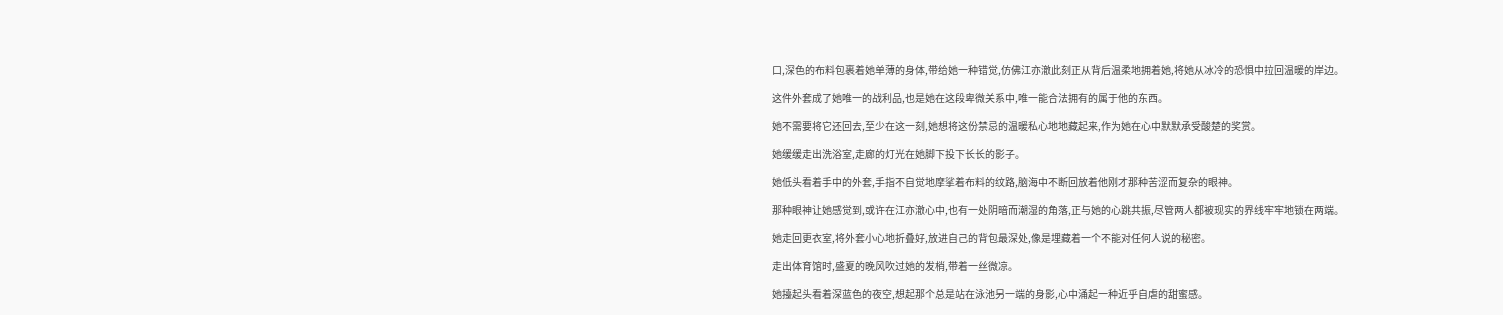口,深色的布料包裹着她单薄的身体,带给她一种错觉,仿佛江亦澈此刻正从背后温柔地拥着她,将她从冰冷的恐惧中拉回温暖的岸边。

这件外套成了她唯一的战利品,也是她在这段卑微关系中,唯一能合法拥有的属于他的东西。

她不需要将它还回去,至少在这一刻,她想将这份禁忌的温暖私心地地藏起来,作为她在心中默默承受酸楚的奖赏。

她缓缓走出洗浴室,走廊的灯光在她脚下投下长长的影子。

她低头看着手中的外套,手指不自觉地摩挲着布料的纹路,脑海中不断回放着他刚才那种苦涩而复杂的眼神。

那种眼神让她感觉到,或许在江亦澈心中,也有一处阴暗而潮湿的角落,正与她的心跳共振,尽管两人都被现实的界线牢牢地锁在两端。

她走回更衣室,将外套小心地折叠好,放进自己的背包最深处,像是埋藏着一个不能对任何人说的秘密。

走出体育馆时,盛夏的晚风吹过她的发梢,带着一丝微凉。

她擡起头看着深蓝色的夜空,想起那个总是站在泳池另一端的身影,心中涌起一种近乎自虐的甜蜜感。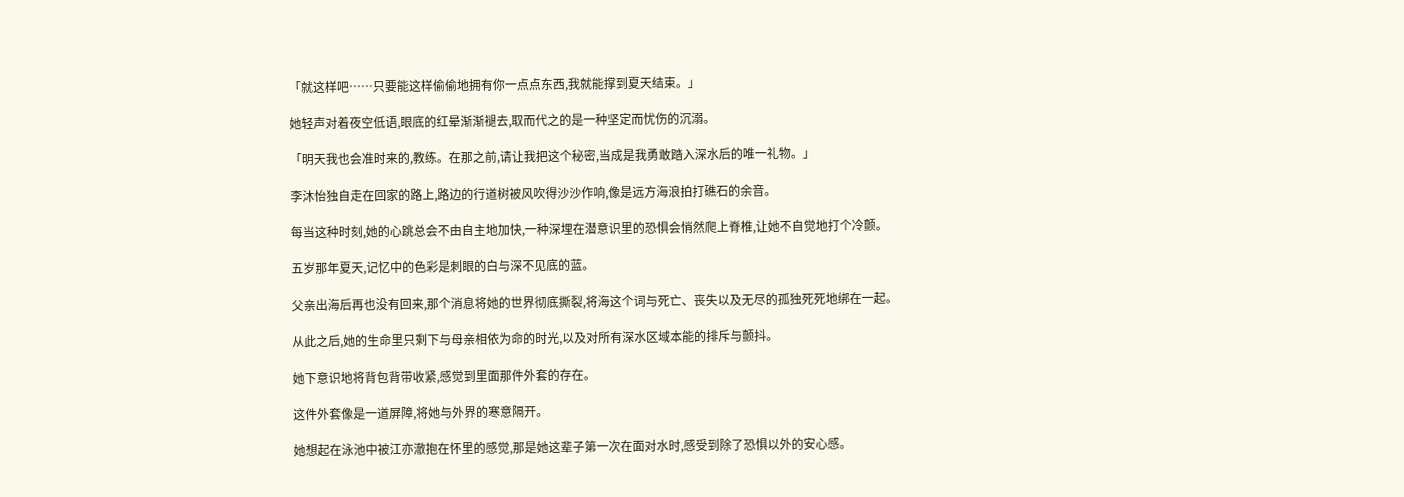「就这样吧……只要能这样偷偷地拥有你一点点东西,我就能撑到夏天结束。」

她轻声对着夜空低语,眼底的红晕渐渐褪去,取而代之的是一种坚定而忧伤的沉溺。

「明天我也会准时来的,教练。在那之前,请让我把这个秘密,当成是我勇敢踏入深水后的唯一礼物。」

李沐怡独自走在回家的路上,路边的行道树被风吹得沙沙作响,像是远方海浪拍打礁石的余音。

每当这种时刻,她的心跳总会不由自主地加快,一种深埋在潜意识里的恐惧会悄然爬上脊椎,让她不自觉地打个冷颤。

五岁那年夏天,记忆中的色彩是刺眼的白与深不见底的蓝。

父亲出海后再也没有回来,那个消息将她的世界彻底撕裂,将海这个词与死亡、丧失以及无尽的孤独死死地绑在一起。

从此之后,她的生命里只剩下与母亲相依为命的时光,以及对所有深水区域本能的排斥与颤抖。

她下意识地将背包背带收紧,感觉到里面那件外套的存在。

这件外套像是一道屏障,将她与外界的寒意隔开。

她想起在泳池中被江亦澈抱在怀里的感觉,那是她这辈子第一次在面对水时,感受到除了恐惧以外的安心感。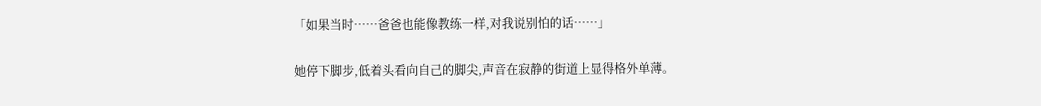「如果当时……爸爸也能像教练一样,对我说别怕的话……」

她停下脚步,低着头看向自己的脚尖,声音在寂静的街道上显得格外单薄。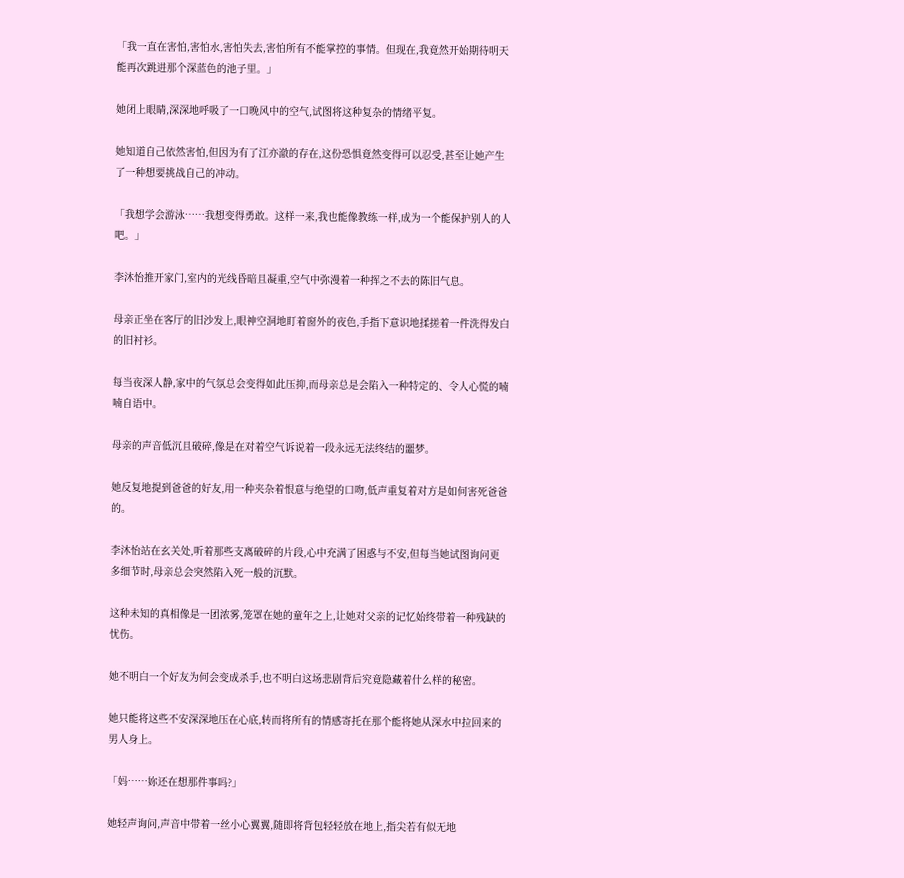「我一直在害怕,害怕水,害怕失去,害怕所有不能掌控的事情。但现在,我竟然开始期待明天能再次跳进那个深蓝色的池子里。」

她闭上眼睛,深深地呼吸了一口晚风中的空气,试图将这种复杂的情绪平复。

她知道自己依然害怕,但因为有了江亦澈的存在,这份恐惧竟然变得可以忍受,甚至让她产生了一种想要挑战自己的冲动。

「我想学会游泳……我想变得勇敢。这样一来,我也能像教练一样,成为一个能保护别人的人吧。」

李沐怡推开家门,室内的光线昏暗且凝重,空气中弥漫着一种挥之不去的陈旧气息。

母亲正坐在客厅的旧沙发上,眼神空洞地盯着窗外的夜色,手指下意识地揉搓着一件洗得发白的旧衬衫。

每当夜深人静,家中的气氛总会变得如此压抑,而母亲总是会陷入一种特定的、令人心慌的喃喃自语中。

母亲的声音低沉且破碎,像是在对着空气诉说着一段永远无法终结的噩梦。

她反复地提到爸爸的好友,用一种夹杂着恨意与绝望的口吻,低声重复着对方是如何害死爸爸的。

李沐怡站在玄关处,听着那些支离破碎的片段,心中充满了困惑与不安,但每当她试图询问更多细节时,母亲总会突然陷入死一般的沉默。

这种未知的真相像是一团浓雾,笼罩在她的童年之上,让她对父亲的记忆始终带着一种残缺的忧伤。

她不明白一个好友为何会变成杀手,也不明白这场悲剧背后究竟隐藏着什么样的秘密。

她只能将这些不安深深地压在心底,转而将所有的情感寄托在那个能将她从深水中拉回来的男人身上。

「妈……妳还在想那件事吗?」

她轻声询问,声音中带着一丝小心翼翼,随即将背包轻轻放在地上,指尖若有似无地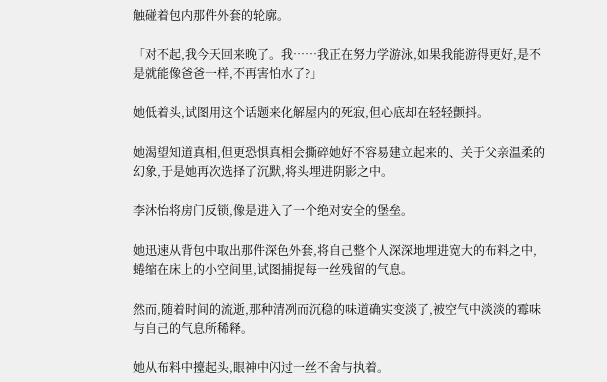触碰着包内那件外套的轮廓。

「对不起,我今天回来晚了。我……我正在努力学游泳,如果我能游得更好,是不是就能像爸爸一样,不再害怕水了?」

她低着头,试图用这个话题来化解屋内的死寂,但心底却在轻轻颤抖。

她渴望知道真相,但更恐惧真相会撕碎她好不容易建立起来的、关于父亲温柔的幻象,于是她再次选择了沉默,将头埋进阴影之中。

李沐怡将房门反锁,像是进入了一个绝对安全的堡垒。

她迅速从背包中取出那件深色外套,将自己整个人深深地埋进宽大的布料之中,蜷缩在床上的小空间里,试图捕捉每一丝残留的气息。

然而,随着时间的流逝,那种清冽而沉稳的味道确实变淡了,被空气中淡淡的霉味与自己的气息所稀释。

她从布料中擡起头,眼神中闪过一丝不舍与执着。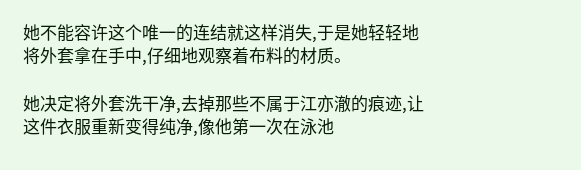她不能容许这个唯一的连结就这样消失,于是她轻轻地将外套拿在手中,仔细地观察着布料的材质。

她决定将外套洗干净,去掉那些不属于江亦澈的痕迹,让这件衣服重新变得纯净,像他第一次在泳池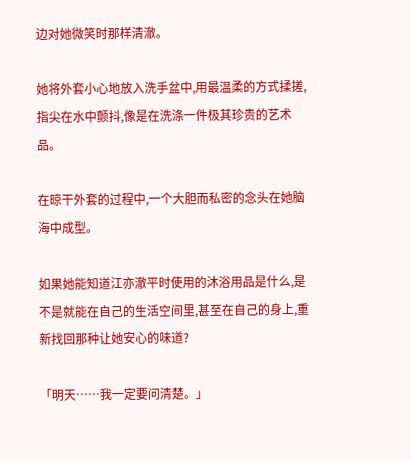边对她微笑时那样清澈。

她将外套小心地放入洗手盆中,用最温柔的方式揉搓,指尖在水中颤抖,像是在洗涤一件极其珍贵的艺术品。

在晾干外套的过程中,一个大胆而私密的念头在她脑海中成型。

如果她能知道江亦澈平时使用的沐浴用品是什么,是不是就能在自己的生活空间里,甚至在自己的身上,重新找回那种让她安心的味道?

「明天……我一定要问清楚。」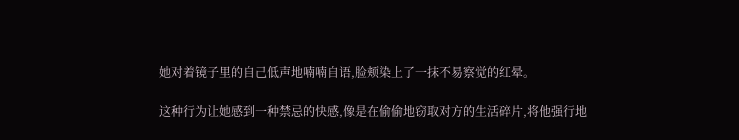她对着镜子里的自己低声地喃喃自语,脸颊染上了一抹不易察觉的红晕。

这种行为让她感到一种禁忌的快感,像是在偷偷地窃取对方的生活碎片,将他强行地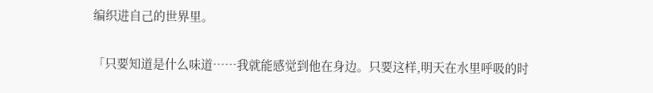编织进自己的世界里。

「只要知道是什么味道……我就能感觉到他在身边。只要这样,明天在水里呼吸的时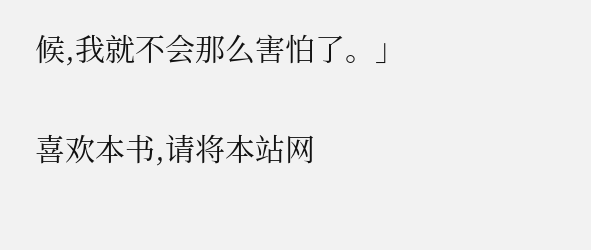候,我就不会那么害怕了。」

喜欢本书,请将本站网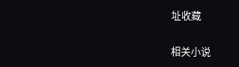址收藏

相关小说